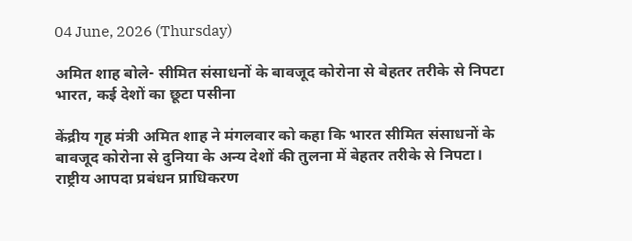04 June, 2026 (Thursday)

अमित शाह बोले- सीमित संसाधनों के बावजूद कोरोना से बेहतर तरीके से निपटा भारत, कई देशों का छूटा पसीना

केंद्रीय गृह मंत्री अमित शाह ने मंगलवार को कहा कि भारत सीमित संसाधनों के बावजूद कोरोना से दुनिया के अन्य देशों की तुलना में बेहतर तरीके से निपटा। राष्ट्रीय आपदा प्रबंधन प्राधिकरण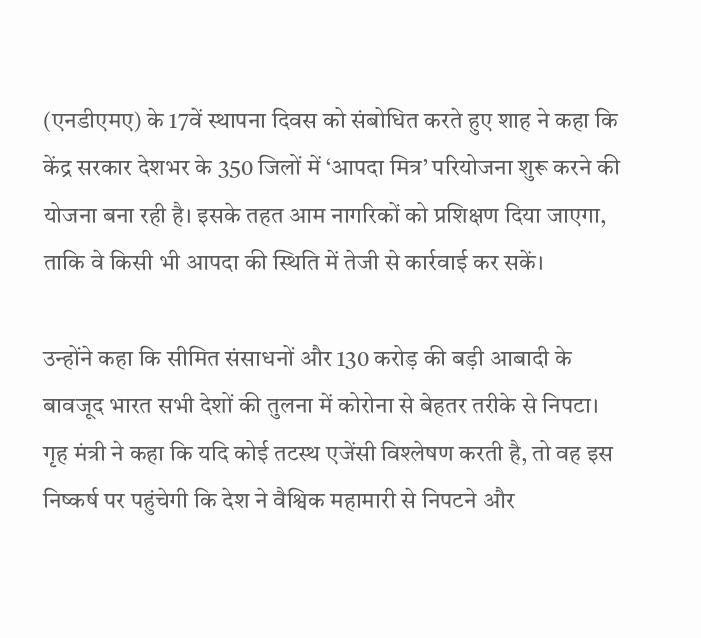(एनडीएमए) के 17वें स्थापना दिवस को संबोधित करते हुए शाह ने कहा कि केंद्र सरकार देशभर के 350 जिलों में ‘आपदा मित्र’ परियोजना शुरू करने की योजना बना रही है। इसके तहत आम नागरिकों को प्रशिक्षण दिया जाएगा, ताकि वे किसी भी आपदा की स्थिति में तेजी से कार्रवाई कर सकें।

उन्होंने कहा कि सीमित संसाधनों और 130 करोड़ की बड़ी आबादी के बावजूद भारत सभी देशों की तुलना में कोरोना से बेहतर तरीके से निपटा। गृह मंत्री ने कहा कि यदि कोई तटस्थ एजेंसी विश्लेषण करती है, तो वह इस निष्कर्ष पर पहुंचेगी कि देश ने वैश्विक महामारी से निपटने और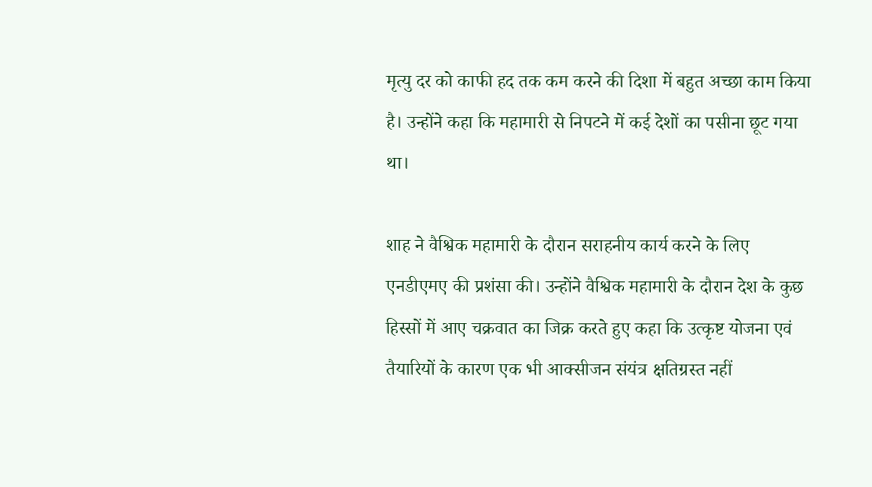मृत्यु दर को काफी हद तक कम करने की दिशा में बहुत अच्छा काम किया है। उन्होंने कहा कि महामारी से निपटने में कई देशों का पसीना छूट गया था।

शाह ने वैश्विक महामारी के दौरान सराहनीय कार्य करने के लिए एनडीएमए की प्रशंसा की। उन्होंने वैश्विक महामारी के दौरान देश के कुछ हिस्सों में आए चक्रवात का जिक्र करते हुए कहा कि उत्कृष्ट योजना एवं तैयारियों के कारण एक भी आक्सीजन संयंत्र क्षतिग्रस्त नहीं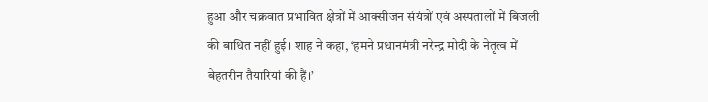हुआ और चक्रवात प्रभावित क्षेत्रों में आक्सीजन संयंत्रों एवं अस्पतालों में बिजली की बाधित नहीं हुई। शाह ने कहा, ‘हमने प्रधानमंत्री नरेन्द्र मोदी के नेतृत्व में बेहतरीन तैयारियां की हैं।’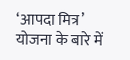‘आपदा मित्र’ योजना के बारे में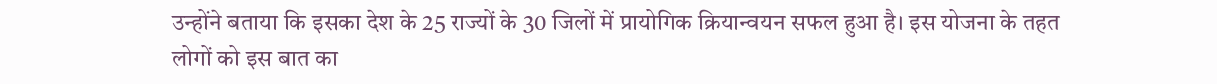उन्होंने बताया कि इसका देश के 25 राज्यों के 30 जिलों में प्रायोगिक क्रियान्वयन सफल हुआ है। इस योजना के तहत लोगों को इस बात का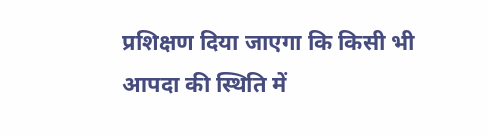प्रशिक्षण दिया जाएगा कि किसी भी आपदा की स्थिति में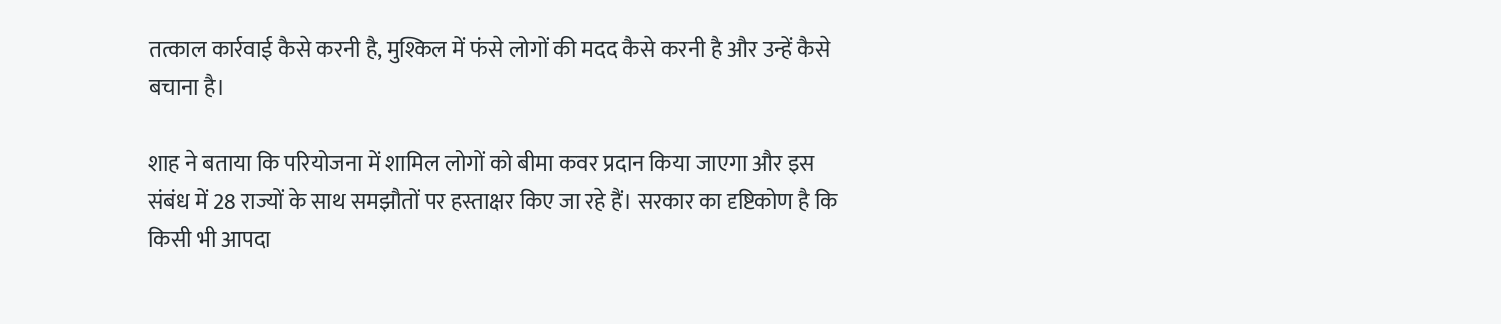तत्काल कार्रवाई कैसे करनी है, मुश्किल में फंसे लोगों की मदद कैसे करनी है और उन्हें कैसे बचाना है।

शाह ने बताया कि परियोजना में शामिल लोगों को बीमा कवर प्रदान किया जाएगा और इस संबंध में 28 राज्यों के साथ समझौतों पर हस्ताक्षर किए जा रहे हैं। सरकार का दृष्टिकोण है कि किसी भी आपदा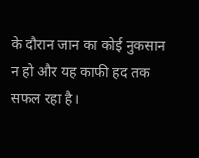के दौरान जान का कोई नुकसान न हो और यह काफी हद तक सफल रहा है।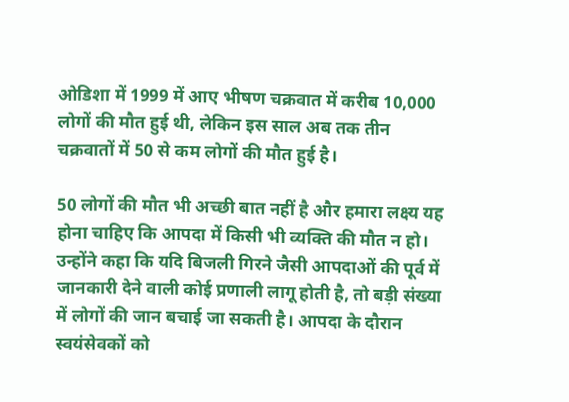ओडिशा में 1999 में आए भीषण चक्रवात में करीब 10,000 लोगों की मौत हुई थी, लेकिन इस साल अब तक तीन चक्रवातों में 50 से कम लोगों की मौत हुई है।

50 लोगों की मौत भी अच्छी बात नहीं है और हमारा लक्ष्य यह होना चाहिए कि आपदा में किसी भी व्यक्ति की मौत न हो। उन्होंने कहा कि यदि बिजली गिरने जैसी आपदाओं की पूर्व में जानकारी देने वाली कोई प्रणाली लागू होती है, तो बड़ी संख्या में लोगों की जान बचाई जा सकती है। आपदा के दौरान स्वयंसेवकों को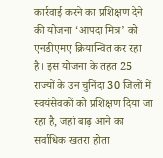कार्रवाई करने का प्रशिक्षण देने की योजना ‘आपदा मित्र’ को एनडीएमए क्रियान्वित कर रहा है। इस योजना के तहत 25 राज्यों के उन चुनिंदा 30 जिलों में स्वयंसेवकों को प्रशिक्षण दिया जा रहा है, जहां बाढ़ आने का सर्वाधिक खतरा होता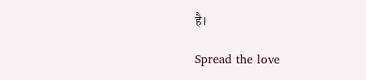है।

Spread the love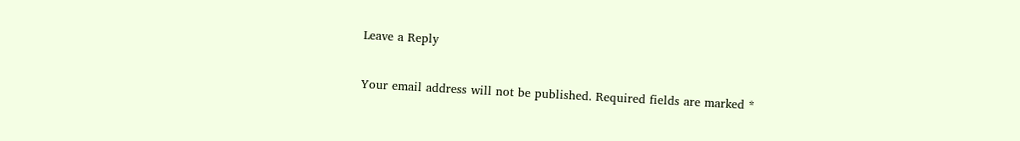Leave a Reply

Your email address will not be published. Required fields are marked *